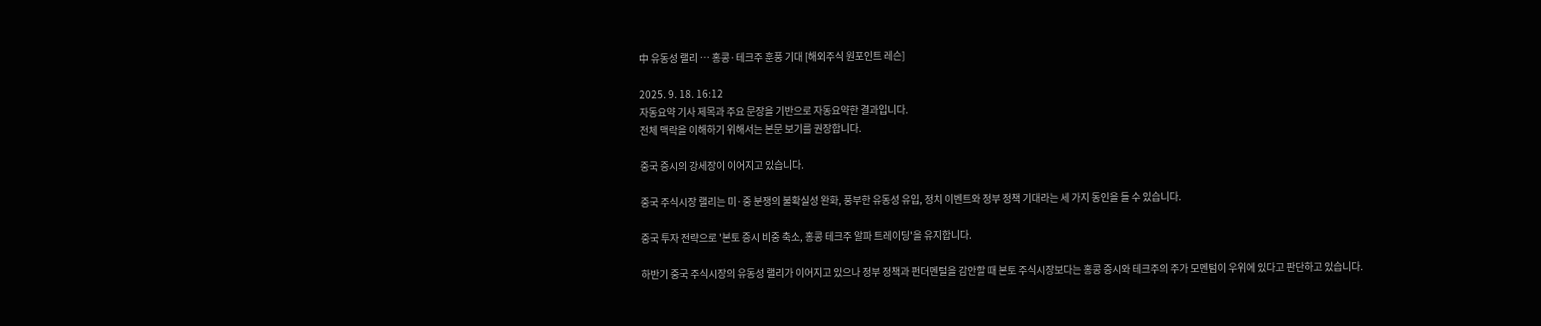中 유동성 랠리 … 홍콩·테크주 훈풍 기대 [해외주식 원포인트 레슨]

2025. 9. 18. 16:12
자동요약 기사 제목과 주요 문장을 기반으로 자동요약한 결과입니다.
전체 맥락을 이해하기 위해서는 본문 보기를 권장합니다.

중국 증시의 강세장이 이어지고 있습니다.

중국 주식시장 랠리는 미·중 분쟁의 불확실성 완화, 풍부한 유동성 유입, 정치 이벤트와 정부 정책 기대라는 세 가지 동인을 들 수 있습니다.

중국 투자 전략으로 '본토 증시 비중 축소, 홍콩 테크주 알파 트레이딩'을 유지합니다.

하반기 중국 주식시장의 유동성 랠리가 이어지고 있으나 정부 정책과 펀더멘털을 감안할 때 본토 주식시장보다는 홍콩 증시와 테크주의 주가 모멘텀이 우위에 있다고 판단하고 있습니다.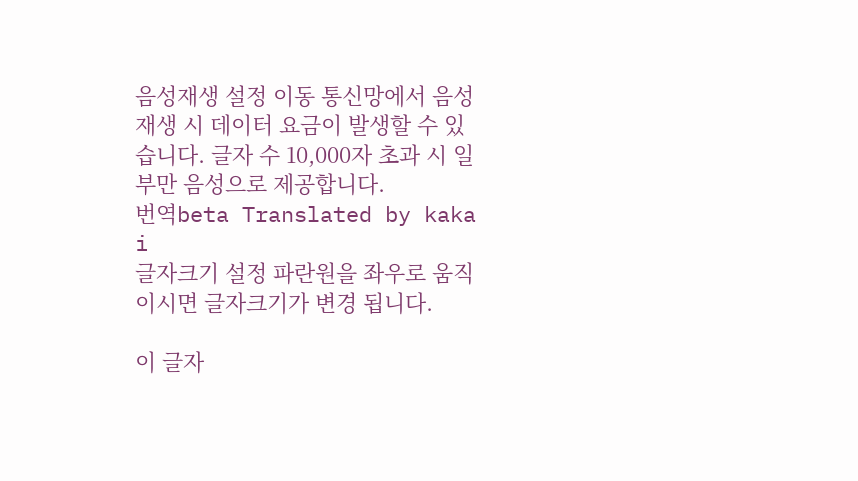음성재생 설정 이동 통신망에서 음성 재생 시 데이터 요금이 발생할 수 있습니다. 글자 수 10,000자 초과 시 일부만 음성으로 제공합니다.
번역beta Translated by kaka i
글자크기 설정 파란원을 좌우로 움직이시면 글자크기가 변경 됩니다.

이 글자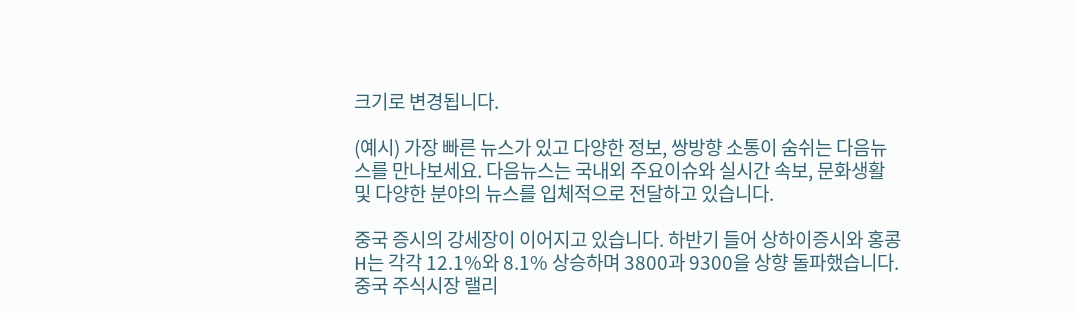크기로 변경됩니다.

(예시) 가장 빠른 뉴스가 있고 다양한 정보, 쌍방향 소통이 숨쉬는 다음뉴스를 만나보세요. 다음뉴스는 국내외 주요이슈와 실시간 속보, 문화생활 및 다양한 분야의 뉴스를 입체적으로 전달하고 있습니다.

중국 증시의 강세장이 이어지고 있습니다. 하반기 들어 상하이증시와 홍콩H는 각각 12.1%와 8.1% 상승하며 3800과 9300을 상향 돌파했습니다. 중국 주식시장 랠리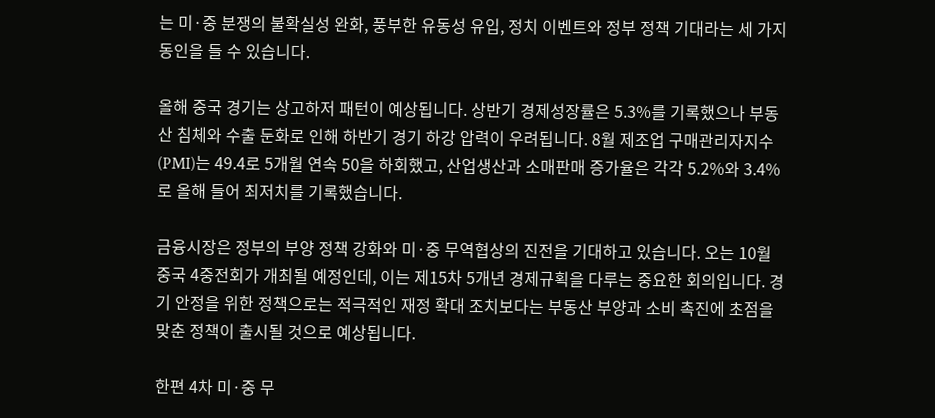는 미·중 분쟁의 불확실성 완화, 풍부한 유동성 유입, 정치 이벤트와 정부 정책 기대라는 세 가지 동인을 들 수 있습니다.

올해 중국 경기는 상고하저 패턴이 예상됩니다. 상반기 경제성장률은 5.3%를 기록했으나 부동산 침체와 수출 둔화로 인해 하반기 경기 하강 압력이 우려됩니다. 8월 제조업 구매관리자지수(PMI)는 49.4로 5개월 연속 50을 하회했고, 산업생산과 소매판매 증가율은 각각 5.2%와 3.4%로 올해 들어 최저치를 기록했습니다.

금융시장은 정부의 부양 정책 강화와 미·중 무역협상의 진전을 기대하고 있습니다. 오는 10월 중국 4중전회가 개최될 예정인데, 이는 제15차 5개년 경제규획을 다루는 중요한 회의입니다. 경기 안정을 위한 정책으로는 적극적인 재정 확대 조치보다는 부동산 부양과 소비 촉진에 초점을 맞춘 정책이 출시될 것으로 예상됩니다.

한편 4차 미·중 무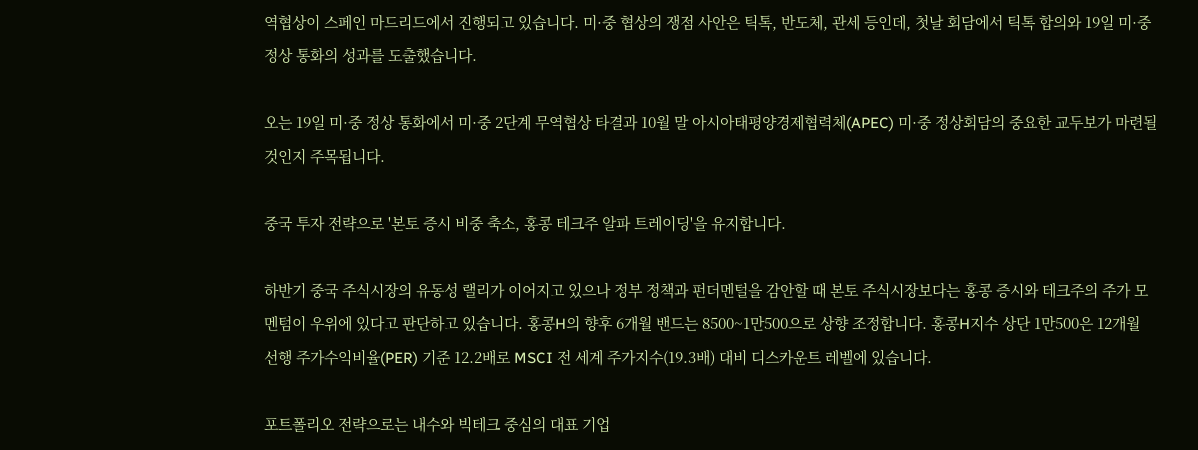역협상이 스페인 마드리드에서 진행되고 있습니다. 미·중 협상의 쟁점 사안은 틱톡, 반도체, 관세 등인데, 첫날 회담에서 틱톡 합의와 19일 미·중 정상 통화의 성과를 도출했습니다.

오는 19일 미·중 정상 통화에서 미·중 2단계 무역협상 타결과 10월 말 아시아태평양경제협력체(APEC) 미·중 정상회담의 중요한 교두보가 마련될 것인지 주목됩니다.

중국 투자 전략으로 '본토 증시 비중 축소, 홍콩 테크주 알파 트레이딩'을 유지합니다.

하반기 중국 주식시장의 유동성 랠리가 이어지고 있으나 정부 정책과 펀더멘털을 감안할 때 본토 주식시장보다는 홍콩 증시와 테크주의 주가 모멘텀이 우위에 있다고 판단하고 있습니다. 홍콩H의 향후 6개월 밴드는 8500~1만500으로 상향 조정합니다. 홍콩H지수 상단 1만500은 12개월 선행 주가수익비율(PER) 기준 12.2배로 MSCI 전 세계 주가지수(19.3배) 대비 디스카운트 레벨에 있습니다.

포트폴리오 전략으로는 내수와 빅테크 중심의 대표 기업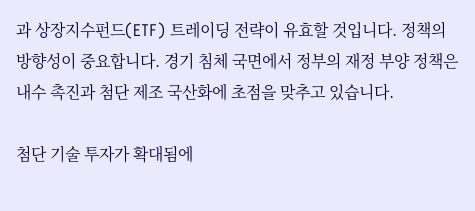과 상장지수펀드(ETF) 트레이딩 전략이 유효할 것입니다. 정책의 방향성이 중요합니다. 경기 침체 국면에서 정부의 재정 부양 정책은 내수 촉진과 첨단 제조 국산화에 초점을 맞추고 있습니다.

첨단 기술 투자가 확대됨에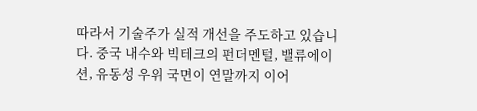따라서 기술주가 실적 개선을 주도하고 있습니다. 중국 내수와 빅테크의 펀더멘털, 밸류에이션, 유동성 우위 국면이 연말까지 이어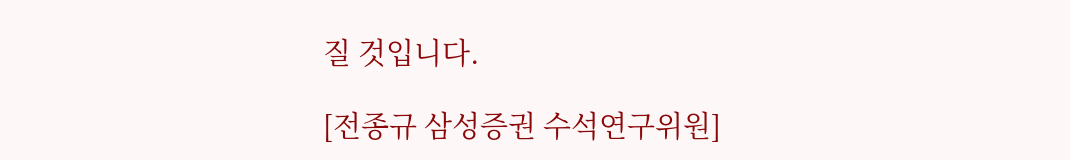질 것입니다.

[전종규 삼성증권 수석연구위원]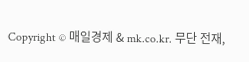Copyright © 매일경제 & mk.co.kr. 무단 전재,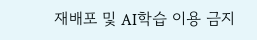재배포 및 AI학습 이용 금지